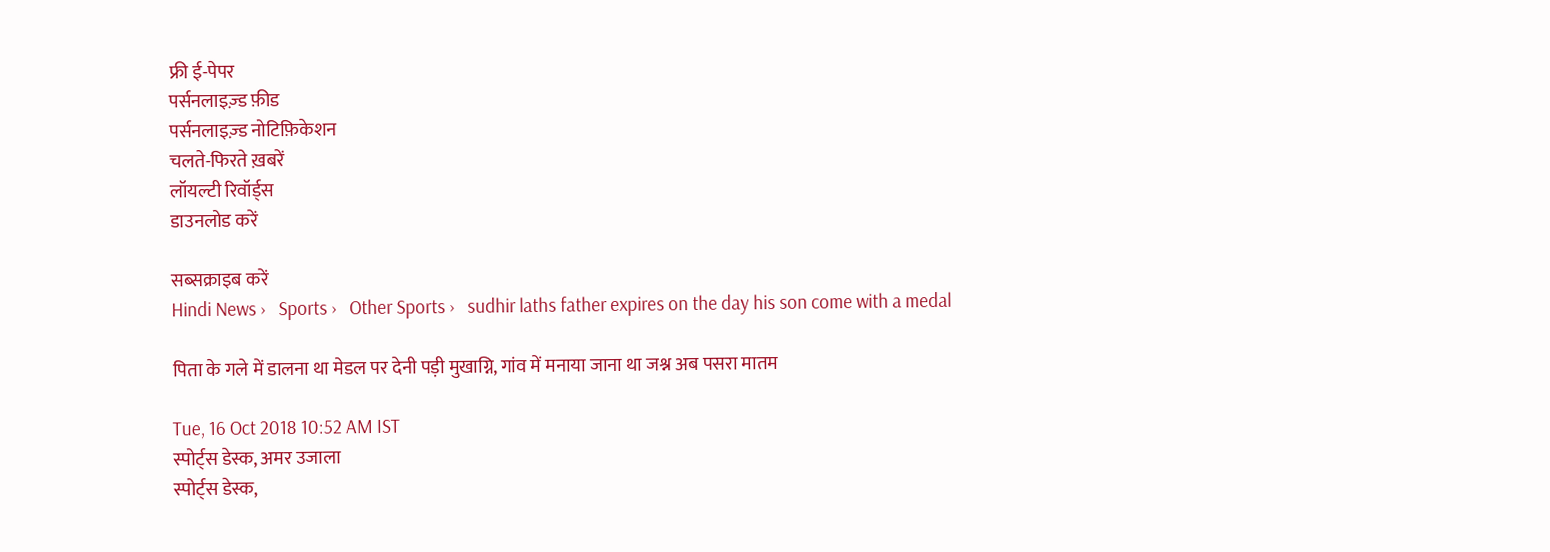फ्री ई-पेपर
पर्सनलाइज़्ड फ़ीड
पर्सनलाइज़्ड नोटिफ़िकेशन
चलते-फिरते ख़बरें
लॉयल्टी रिवॉर्ड्स
डाउनलोड करें

सब्सक्राइब करें
Hindi News ›   Sports ›   Other Sports ›   sudhir laths father expires on the day his son come with a medal

पिता के गले में डालना था मेडल पर देनी पड़ी मुखाग्नि, गांव में मनाया जाना था जश्न अब पसरा मातम

Tue, 16 Oct 2018 10:52 AM IST
स्पोर्ट्स डेस्क, अमर उजाला
स्पोर्ट्स डेस्क,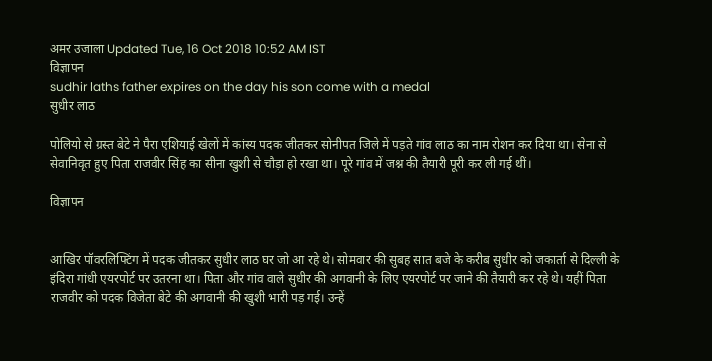अमर उजाला Updated Tue, 16 Oct 2018 10:52 AM IST
विज्ञापन
sudhir laths father expires on the day his son come with a medal
सुधीर लाठ

पोलियो से ग्रस्त बेटे ने पैरा एशियाई खेलों में कांस्य पदक जीतकर सोनीपत जिले में पड़ते गांव लाठ का नाम रोशन कर दिया था। सेना से सेवानिवृत हुए पिता राजवीर सिंह का सीना खुशी से चौड़ा हो रखा था। पूरे गांव में जश्न की तैयारी पूरी कर ली गई थीं।

विज्ञापन


आखिर पॉवरलिफ्टिंग में पदक जीतकर सुधीर लाठ घर जो आ रहे थे। सोमवार की सुबह सात बजे के करीब सुधीर को जकार्ता से दिल्ली के इंदिरा गांधी एयरपोर्ट पर उतरना था। पिता और गांव वाले सुधीर की अगवानी के लिए एयरपोर्ट पर जाने की तैयारी कर रहे थे। यहीं पिता राजवीर को पदक विजेता बेटे की अगवानी की खुशी भारी पड़ गई। उन्हें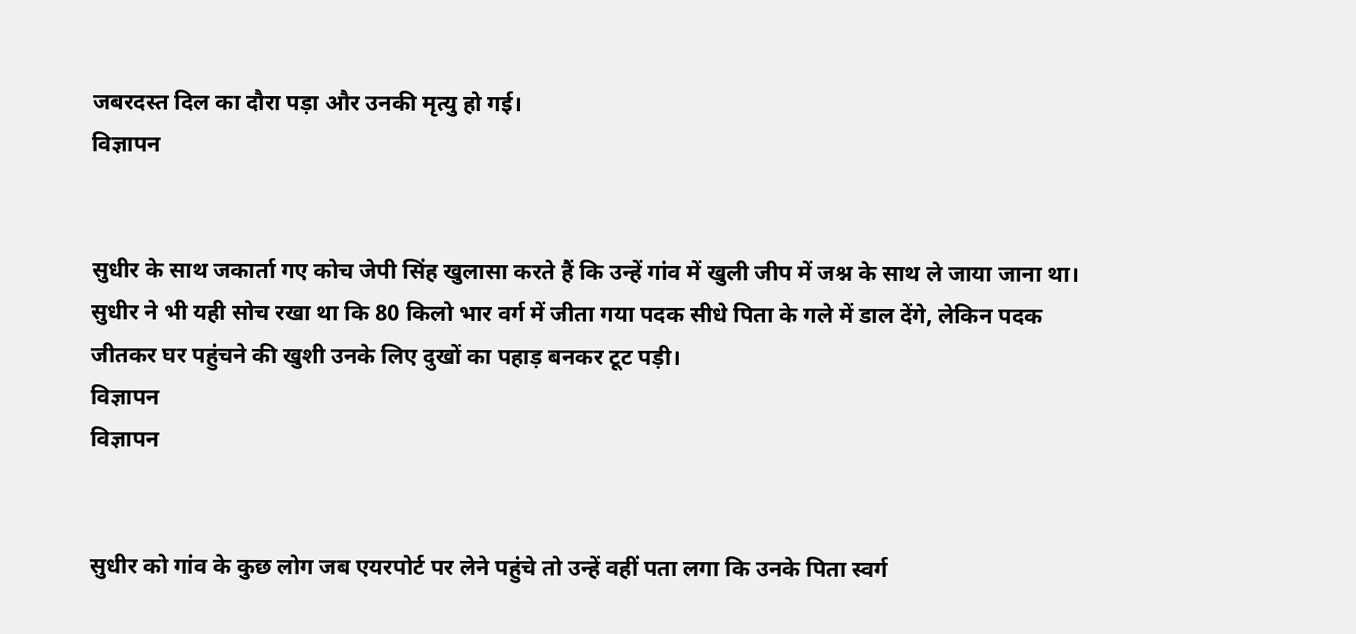जबरदस्त दिल का दौरा पड़ा और उनकी मृत्यु हो गई।
विज्ञापन


सुधीर के साथ जकार्ता गए कोच जेपी सिंह खुलासा करते हैं कि उन्हें गांव में खुली जीप में जश्न के साथ ले जाया जाना था। सुधीर ने भी यही सोच रखा था कि 80 किलो भार वर्ग में जीता गया पदक सीधे पिता के गले में डाल देंगे, लेकिन पदक जीतकर घर पहुंचने की खुशी उनके लिए दुखों का पहाड़ बनकर टूट पड़ी।
विज्ञापन
विज्ञापन


सुधीर को गांव के कुछ लोग जब एयरपोर्ट पर लेने पहुंचे तो उन्हें वहीं पता लगा कि उनके पिता स्वर्ग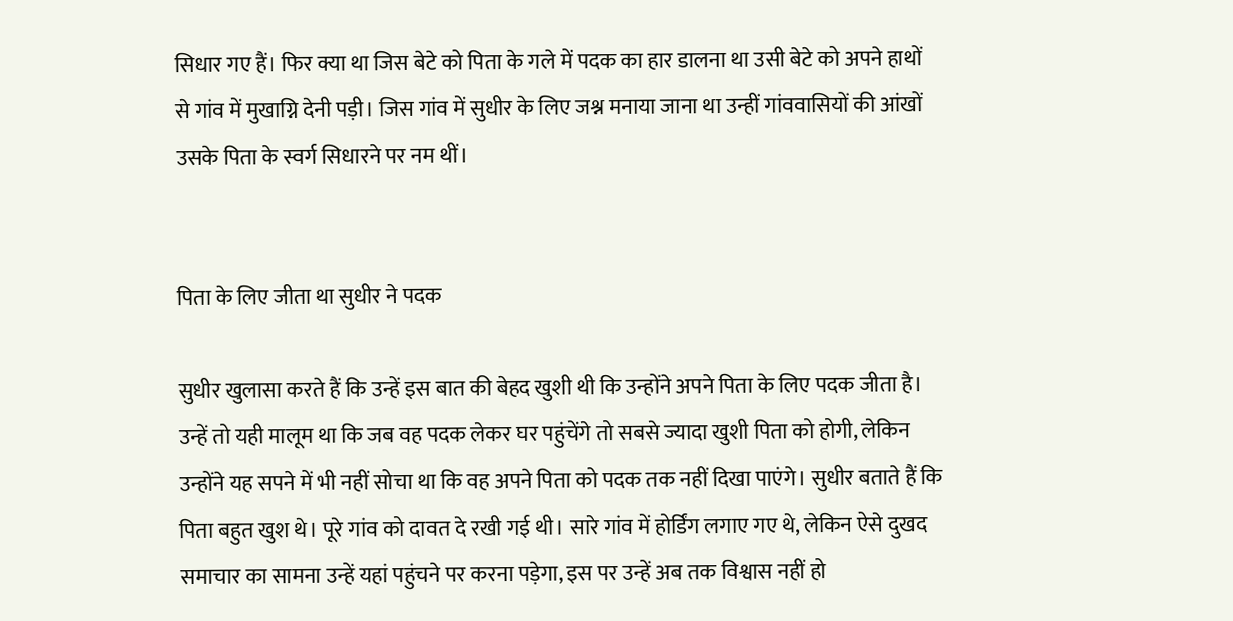सिधार गए हैं। फिर क्या था जिस बेटे को पिता के गले में पदक का हार डालना था उसी बेटे को अपने हाथों से गांव में मुखाग्नि देनी पड़ी। जिस गांव में सुधीर के लिए जश्न मनाया जाना था उन्हीं गांववासियों की आंखों उसके पिता के स्वर्ग सिधारने पर नम थीं।


पिता के लिए जीता था सुधीर ने पदक

सुधीर खुलासा करते हैं कि उन्हें इस बात की बेहद खुशी थी कि उन्होंने अपने पिता के लिए पदक जीता है। उन्हें तो यही मालूम था कि जब वह पदक लेकर घर पहुंचेंगे तो सबसे ज्यादा खुशी पिता को होगी, लेकिन उन्होंने यह सपने में भी नहीं सोचा था कि वह अपने पिता को पदक तक नहीं दिखा पाएंगे। सुधीर बताते हैं कि पिता बहुत खुश थे। पूरे गांव को दावत दे रखी गई थी। सारे गांव में होर्डिंग लगाए गए थे, लेकिन ऐसे दुखद समाचार का सामना उन्हें यहां पहुंचने पर करना पड़ेगा, इस पर उन्हें अब तक विश्वास नहीं हो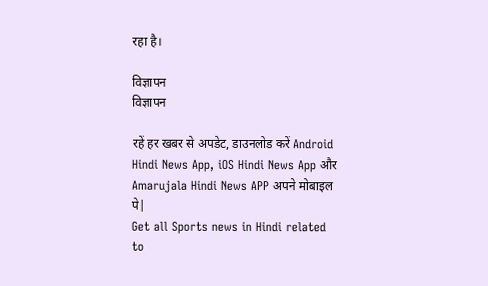रहा है।

विज्ञापन
विज्ञापन

रहें हर खबर से अपडेट, डाउनलोड करें Android Hindi News App, iOS Hindi News App और Amarujala Hindi News APP अपने मोबाइल पे|
Get all Sports news in Hindi related to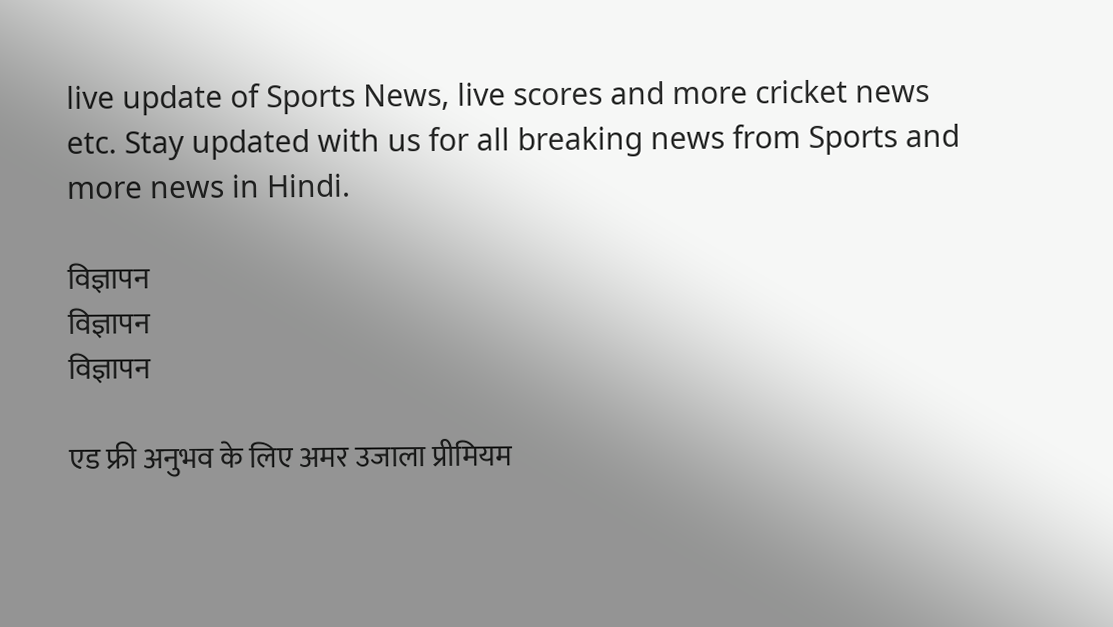live update of Sports News, live scores and more cricket news etc. Stay updated with us for all breaking news from Sports and more news in Hindi.

विज्ञापन
विज्ञापन
विज्ञापन

एड फ्री अनुभव के लिए अमर उजाला प्रीमियम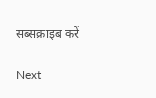सब्सक्राइब करें

Next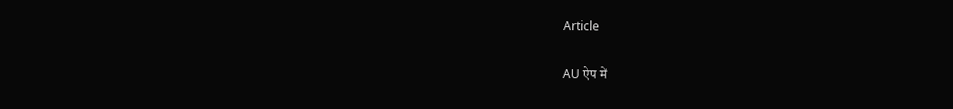Article

AU ऐप में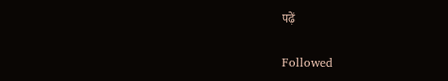पढ़ें

Followed